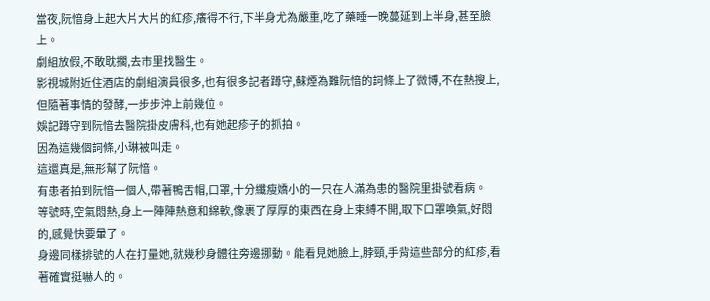當夜,阮愔身上起大片大片的紅疹,癢得不行,下半身尤為嚴重,吃了藥睡一晚蔓延到上半身,甚至臉上。
劇組放假,不敢耽擱,去市里找醫生。
影視城附近住酒店的劇組演員很多,也有很多記者蹲守,蘇煙為難阮愔的詞條上了微博,不在熱搜上,但隨著事情的發酵,一步步沖上前幾位。
娛記蹲守到阮愔去醫院掛皮膚科,也有她起疹子的抓拍。
因為這幾個詞條,小琳被叫走。
這還真是,無形幫了阮愔。
有患者拍到阮愔一個人,帶著鴨舌帽,口罩,十分纖瘦嬌小的一只在人滿為患的醫院里掛號看病。
等號時,空氣悶熱,身上一陣陣熱意和綿軟,像裹了厚厚的東西在身上束縛不開,取下口罩喚氣,好悶的,感覺快要暈了。
身邊同樣排號的人在打量她,就幾秒身體往旁邊挪動。能看見她臉上,脖頸,手背這些部分的紅疹,看著確實挺嚇人的。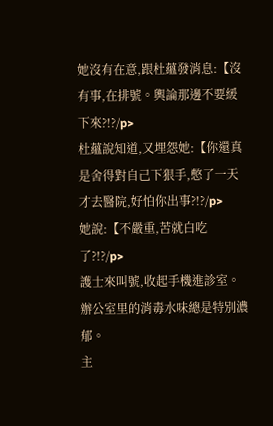她沒有在意,跟杜蘊發消息:【沒有事,在排號。輿論那邊不要緩下來?!?/p>
杜蘊說知道,又埋怨她:【你還真是舍得對自己下狠手,憋了一天才去醫院,好怕你出事?!?/p>
她說:【不嚴重,苦就白吃了?!?/p>
護士來叫號,收起手機進診室。
辦公室里的消毒水味總是特別濃郁。
主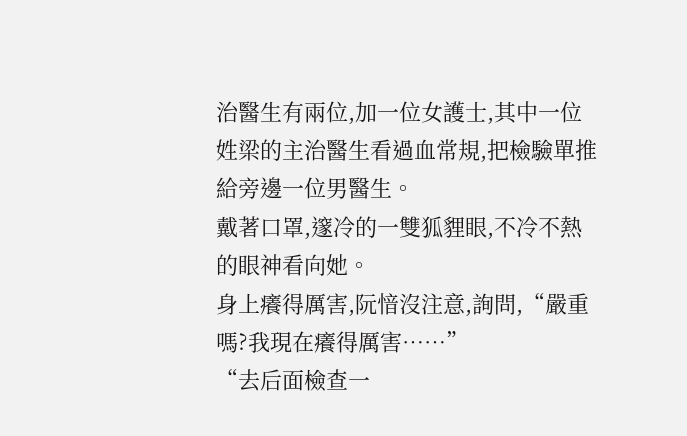治醫生有兩位,加一位女護士,其中一位姓梁的主治醫生看過血常規,把檢驗單推給旁邊一位男醫生。
戴著口罩,邃冷的一雙狐貍眼,不冷不熱的眼神看向她。
身上癢得厲害,阮愔沒注意,詢問,“嚴重嗎?我現在癢得厲害……”
“去后面檢查一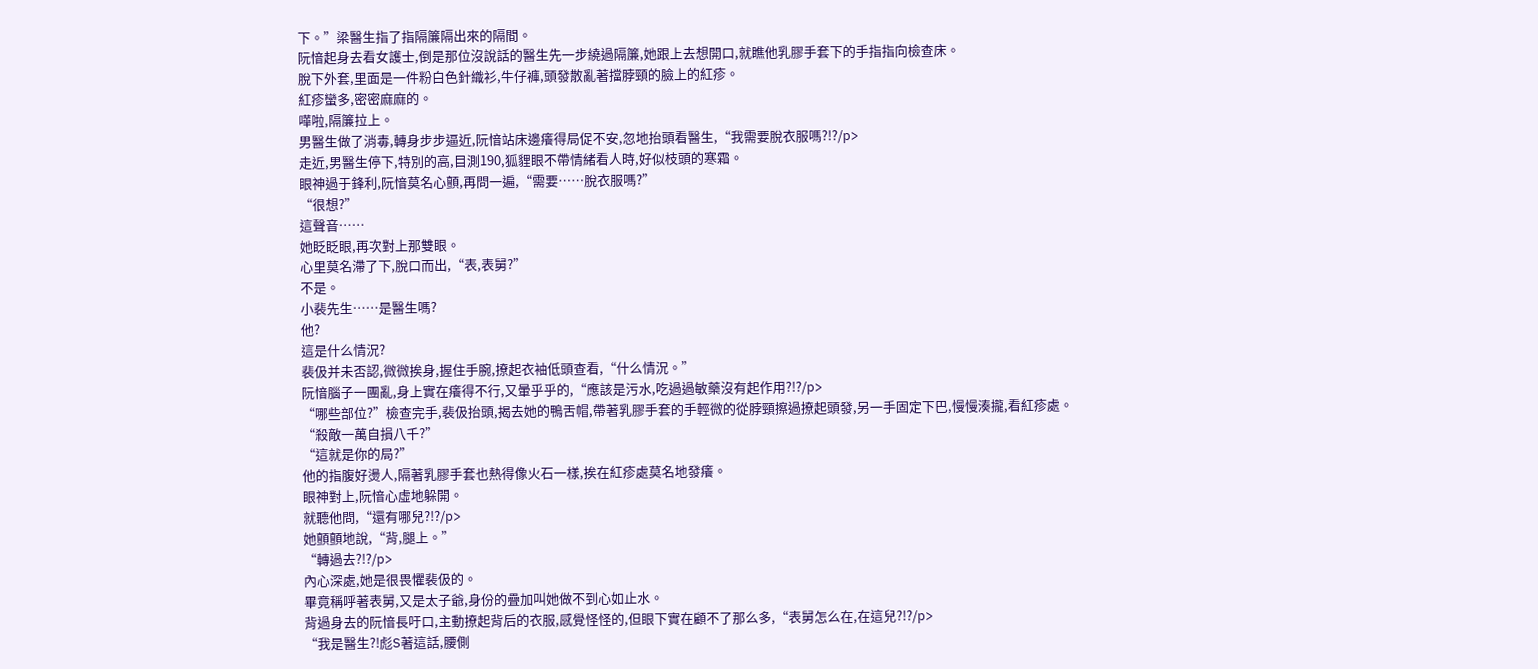下。”梁醫生指了指隔簾隔出來的隔間。
阮愔起身去看女護士,倒是那位沒說話的醫生先一步繞過隔簾,她跟上去想開口,就瞧他乳膠手套下的手指指向檢查床。
脫下外套,里面是一件粉白色針織衫,牛仔褲,頭發散亂著擋脖頸的臉上的紅疹。
紅疹蠻多,密密麻麻的。
嘩啦,隔簾拉上。
男醫生做了消毒,轉身步步逼近,阮愔站床邊癢得局促不安,忽地抬頭看醫生,“我需要脫衣服嗎?!?/p>
走近,男醫生停下,特別的高,目測190,狐貍眼不帶情緒看人時,好似枝頭的寒霜。
眼神過于鋒利,阮愔莫名心顫,再問一遍,“需要……脫衣服嗎?”
“很想?”
這聲音……
她眨眨眼,再次對上那雙眼。
心里莫名滯了下,脫口而出,“表,表舅?”
不是。
小裴先生……是醫生嗎?
他?
這是什么情況?
裴伋并未否認,微微挨身,握住手腕,撩起衣袖低頭查看,“什么情況。”
阮愔腦子一團亂,身上實在癢得不行,又暈乎乎的,“應該是污水,吃過過敏藥沒有起作用?!?/p>
“哪些部位?”檢查完手,裴伋抬頭,揭去她的鴨舌帽,帶著乳膠手套的手輕微的從脖頸擦過撩起頭發,另一手固定下巴,慢慢湊攏,看紅疹處。
“殺敵一萬自損八千?”
“這就是你的局?”
他的指腹好燙人,隔著乳膠手套也熱得像火石一樣,挨在紅疹處莫名地發癢。
眼神對上,阮愔心虛地躲開。
就聽他問,“還有哪兒?!?/p>
她顫顫地說,“背,腿上。”
“轉過去?!?/p>
內心深處,她是很畏懼裴伋的。
畢竟稱呼著表舅,又是太子爺,身份的疊加叫她做不到心如止水。
背過身去的阮愔長吁口,主動撩起背后的衣服,感覺怪怪的,但眼下實在顧不了那么多,“表舅怎么在,在這兒?!?/p>
“我是醫生?!彪S著這話,腰側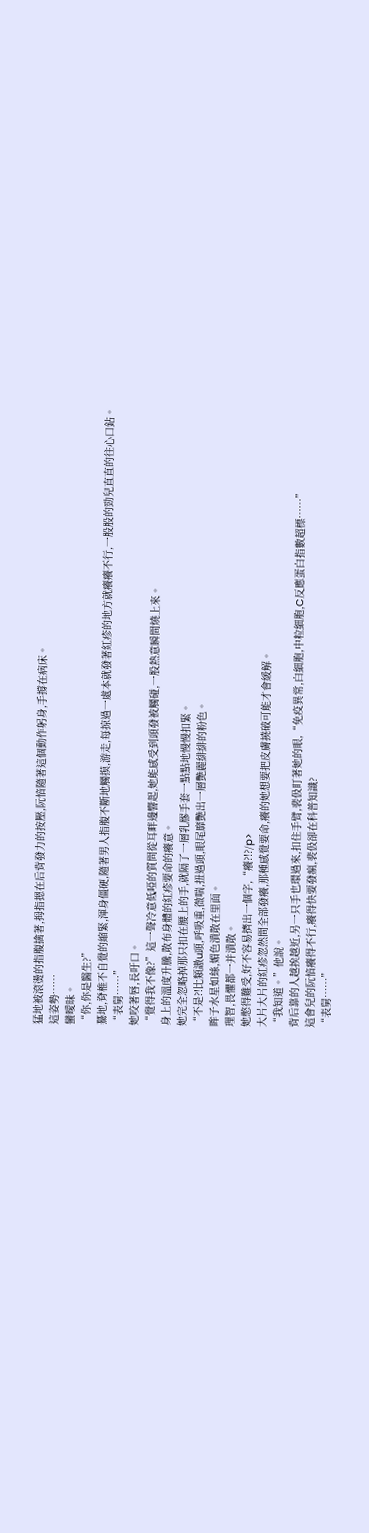猛地被滾燙的指腹擒著,拇指摁在后背發力的按壓,阮愔隨著這個動作躬身,手撐在病床。
這姿勢……
蠻曖昧。
“你,你是醫生?”
驀地,脊椎不自覺的縮緊,渾身僵硬,隨著男人指腹不斷地觸摸,游走,每掠過一處本就發著紅疹的地方就癢癢不行,一股股的勁兒直直的往心口鉆。
“表舅……”
她咬著唇,長吁口。
“覺得我不像?”這一聲冷意低啞的質問從耳畔邊響起,她能感受到頭發被觸碰,一股熱意瞬間燒上來。
身上的溫度升騰,散布身體的紅疹要命的癢意。
她完全忽略掉那只扣在腰上的手,就隔了一層乳膠手套一點點地慢慢扣緊。
“不是?!比類謸u頭,呼吸重,微喘,扭過頭,眼尾靡艷出一層艷麗緋緋的粉色。
眸子水星如絲,媚色潰散在里面。
理智,畏懼都一并潰散。
她憋得難受,好不容易擠出一個字,“癢?!?/p>
大片大片的紅疹忽然間全部發癢,那種感覺要命,癢的她想要把皮膚撓破可能才會緩解。
“我知道。”他說。
背后靠的人越挨越近,另一只手也環過來,扣住手臂,裴伋盯著她的眼,“免疫異常,白細胞,中粒細胞,C反應蛋白指數超標……”
這會兒的阮愔癢得不行,癢得快要發瘋,裴伋卻在科普知識?
“表舅……”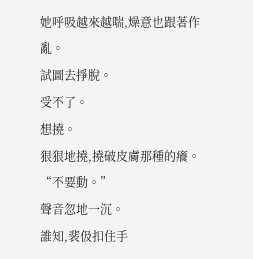她呼吸越來越喘,燥意也跟著作亂。
試圖去掙脫。
受不了。
想撓。
狠狠地撓,撓破皮膚那種的癢。
“不要動。”
聲音忽地一沉。
誰知,裴伋扣住手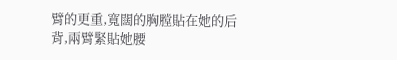臂的更重,寬闊的胸膛貼在她的后背,兩臂緊貼她腰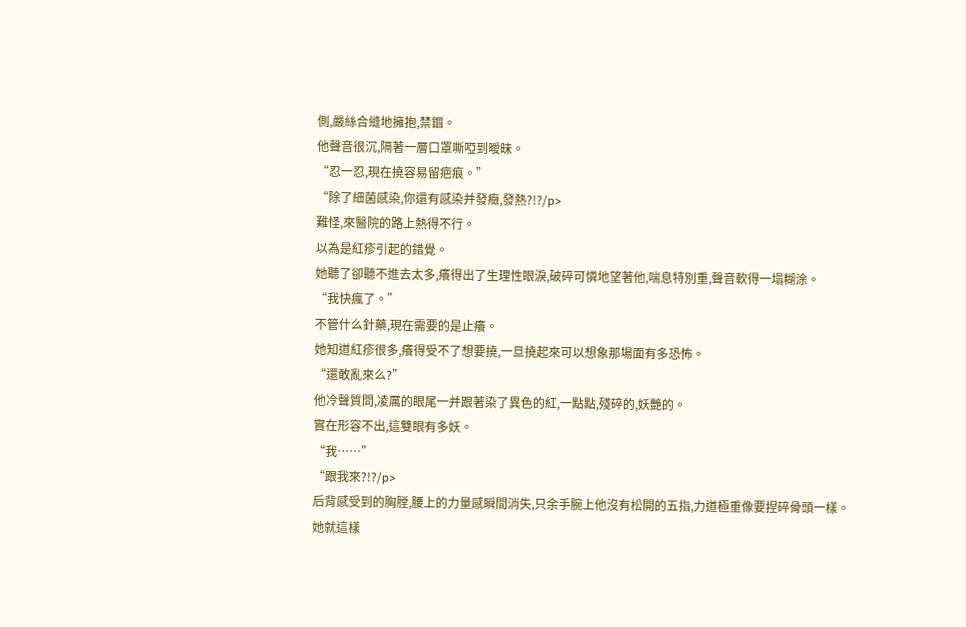側,嚴絲合縫地擁抱,禁錮。
他聲音很沉,隔著一層口罩嘶啞到曖昧。
“忍一忍,現在撓容易留疤痕。”
“除了細菌感染,你還有感染并發癥,發熱?!?/p>
難怪,來醫院的路上熱得不行。
以為是紅疹引起的錯覺。
她聽了卻聽不進去太多,癢得出了生理性眼淚,破碎可憐地望著他,喘息特別重,聲音軟得一塌糊涂。
“我快瘋了。”
不管什么針藥,現在需要的是止癢。
她知道紅疹很多,癢得受不了想要撓,一旦撓起來可以想象那場面有多恐怖。
“還敢亂來么?”
他冷聲質問,凌厲的眼尾一并跟著染了異色的紅,一點點,殘碎的,妖艷的。
實在形容不出,這雙眼有多妖。
“我……”
“跟我來?!?/p>
后背感受到的胸膛,腰上的力量感瞬間消失,只余手腕上他沒有松開的五指,力道極重像要捏碎骨頭一樣。
她就這樣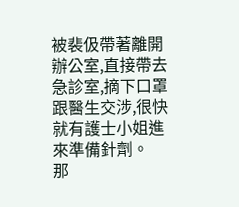被裴伋帶著離開辦公室,直接帶去急診室,摘下口罩跟醫生交涉,很快就有護士小姐進來準備針劑。
那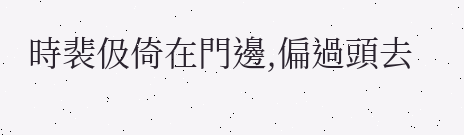時裴伋倚在門邊,偏過頭去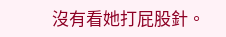沒有看她打屁股針。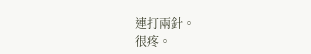連打兩針。
很疼。